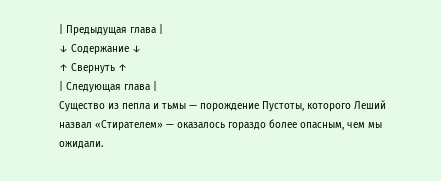| Предыдущая глава |
↓ Содержание ↓
↑ Свернуть ↑
| Следующая глава |
Существо из пепла и тьмы — порождение Пустоты, которого Леший назвал «Стирателем» — оказалось гораздо более опасным, чем мы ожидали.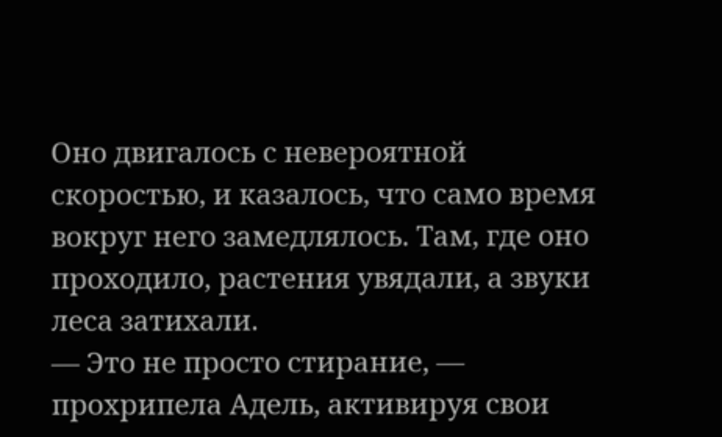Оно двигалось с невероятной скоростью, и казалось, что само время вокруг него замедлялось. Там, где оно проходило, растения увядали, а звуки леса затихали.
— Это не просто стирание, — прохрипела Адель, активируя свои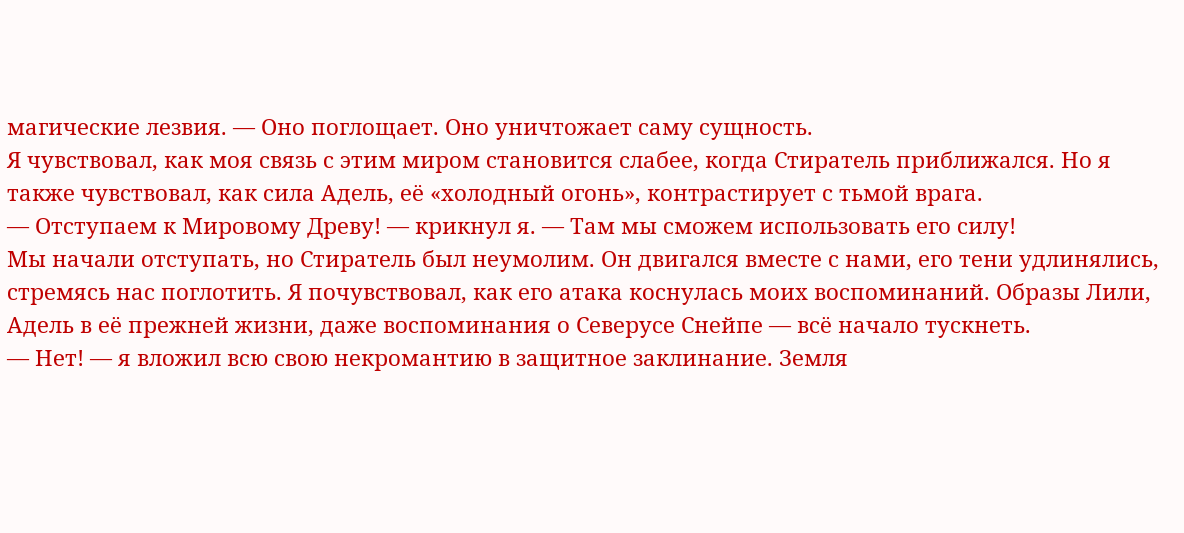магические лезвия. — Оно поглощает. Оно уничтожает саму сущность.
Я чувствовал, как моя связь с этим миром становится слабее, когда Стиратель приближался. Но я также чувствовал, как сила Адель, её «холодный огонь», контрастирует с тьмой врага.
— Отступаем к Мировому Древу! — крикнул я. — Там мы сможем использовать его силу!
Мы начали отступать, но Стиратель был неумолим. Он двигался вместе с нами, его тени удлинялись, стремясь нас поглотить. Я почувствовал, как его атака коснулась моих воспоминаний. Образы Лили, Адель в её прежней жизни, даже воспоминания о Северусе Снейпе — всё начало тускнеть.
— Нет! — я вложил всю свою некромантию в защитное заклинание. Земля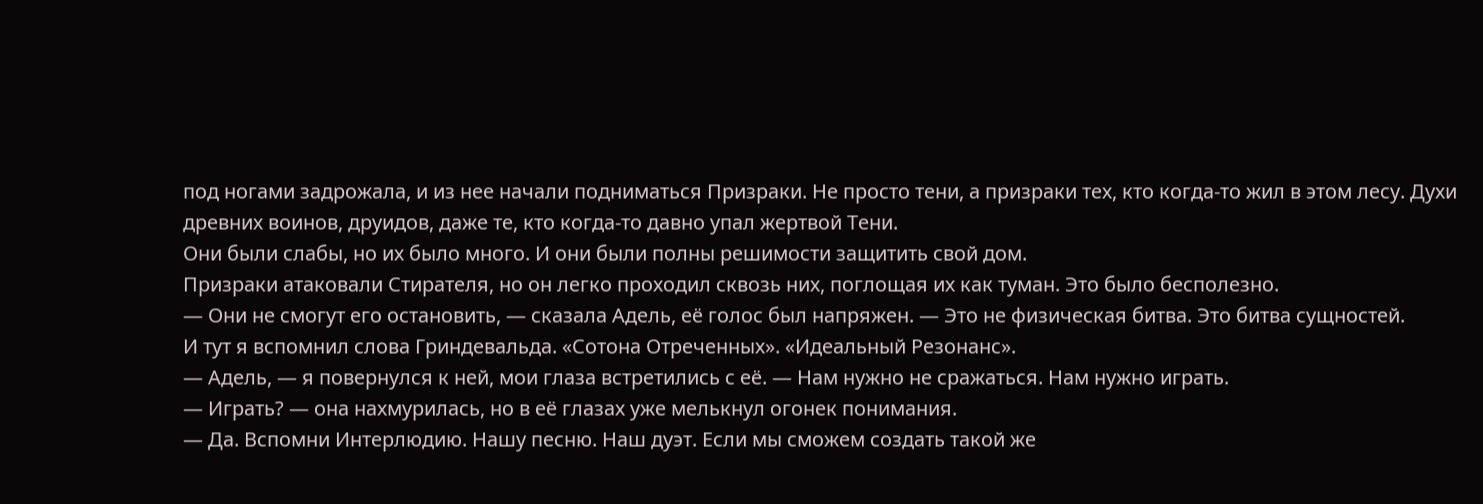под ногами задрожала, и из нее начали подниматься Призраки. Не просто тени, а призраки тех, кто когда-то жил в этом лесу. Духи древних воинов, друидов, даже те, кто когда-то давно упал жертвой Тени.
Они были слабы, но их было много. И они были полны решимости защитить свой дом.
Призраки атаковали Стирателя, но он легко проходил сквозь них, поглощая их как туман. Это было бесполезно.
— Они не смогут его остановить, — сказала Адель, её голос был напряжен. — Это не физическая битва. Это битва сущностей.
И тут я вспомнил слова Гриндевальда. «Сотона Отреченных». «Идеальный Резонанс».
— Адель, — я повернулся к ней, мои глаза встретились с её. — Нам нужно не сражаться. Нам нужно играть.
— Играть? — она нахмурилась, но в её глазах уже мелькнул огонек понимания.
— Да. Вспомни Интерлюдию. Нашу песню. Наш дуэт. Если мы сможем создать такой же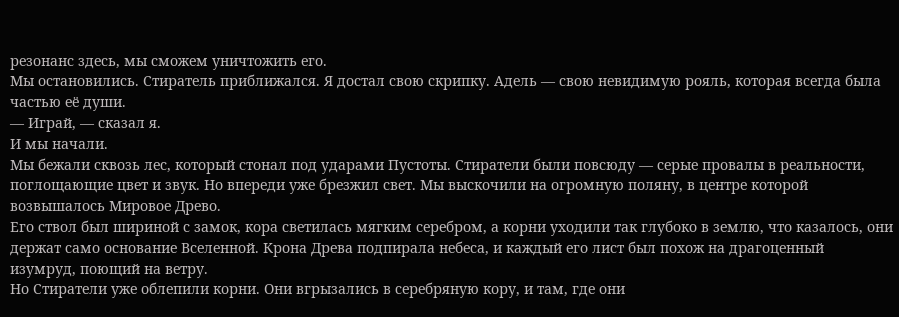резонанс здесь, мы сможем уничтожить его.
Мы остановились. Стиратель приближался. Я достал свою скрипку. Адель — свою невидимую рояль, которая всегда была частью её души.
— Играй, — сказал я.
И мы начали.
Мы бежали сквозь лес, который стонал под ударами Пустоты. Стиратели были повсюду — серые провалы в реальности, поглощающие цвет и звук. Но впереди уже брезжил свет. Мы выскочили на огромную поляну, в центре которой возвышалось Мировое Древо.
Его ствол был шириной с замок, кора светилась мягким серебром, а корни уходили так глубоко в землю, что казалось, они держат само основание Вселенной. Крона Древа подпирала небеса, и каждый его лист был похож на драгоценный изумруд, поющий на ветру.
Но Стиратели уже облепили корни. Они вгрызались в серебряную кору, и там, где они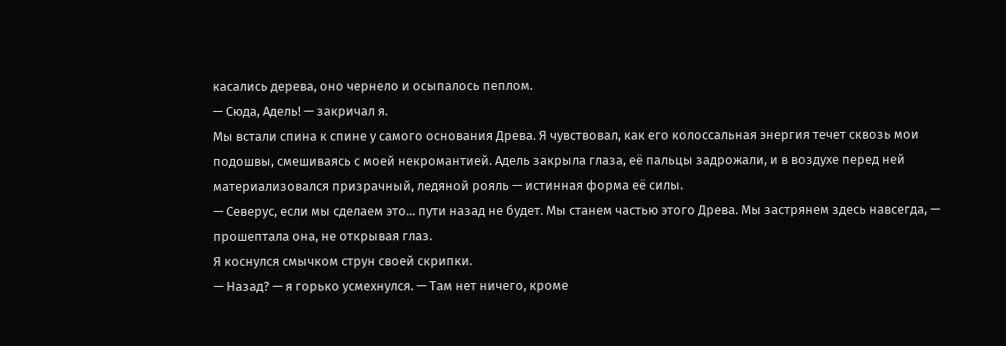касались дерева, оно чернело и осыпалось пеплом.
— Сюда, Адель! — закричал я.
Мы встали спина к спине у самого основания Древа. Я чувствовал, как его колоссальная энергия течет сквозь мои подошвы, смешиваясь с моей некромантией. Адель закрыла глаза, её пальцы задрожали, и в воздухе перед ней материализовался призрачный, ледяной рояль — истинная форма её силы.
— Северус, если мы сделаем это... пути назад не будет. Мы станем частью этого Древа. Мы застрянем здесь навсегда, — прошептала она, не открывая глаз.
Я коснулся смычком струн своей скрипки.
— Назад? — я горько усмехнулся. — Там нет ничего, кроме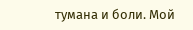тумана и боли. Мой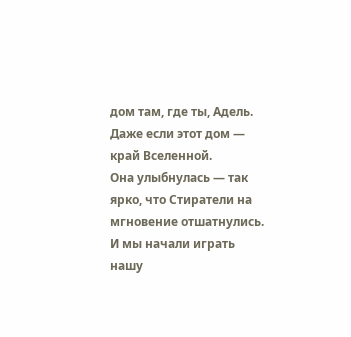дом там, где ты, Адель. Даже если этот дом — край Вселенной.
Она улыбнулась — так ярко, что Стиратели на мгновение отшатнулись. И мы начали играть нашу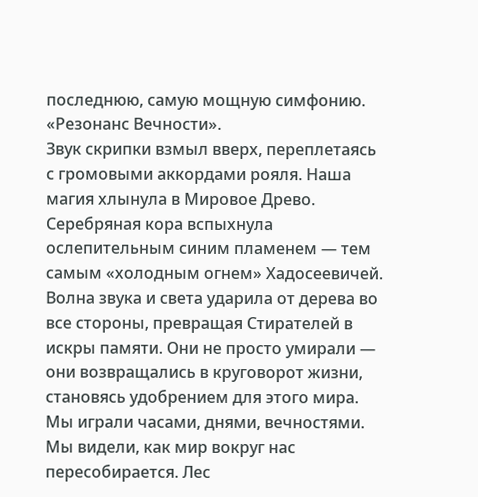последнюю, самую мощную симфонию. «Резонанс Вечности».
Звук скрипки взмыл вверх, переплетаясь с громовыми аккордами рояля. Наша магия хлынула в Мировое Древо. Серебряная кора вспыхнула ослепительным синим пламенем — тем самым «холодным огнем» Хадосеевичей. Волна звука и света ударила от дерева во все стороны, превращая Стирателей в искры памяти. Они не просто умирали — они возвращались в круговорот жизни, становясь удобрением для этого мира.
Мы играли часами, днями, вечностями. Мы видели, как мир вокруг нас пересобирается. Лес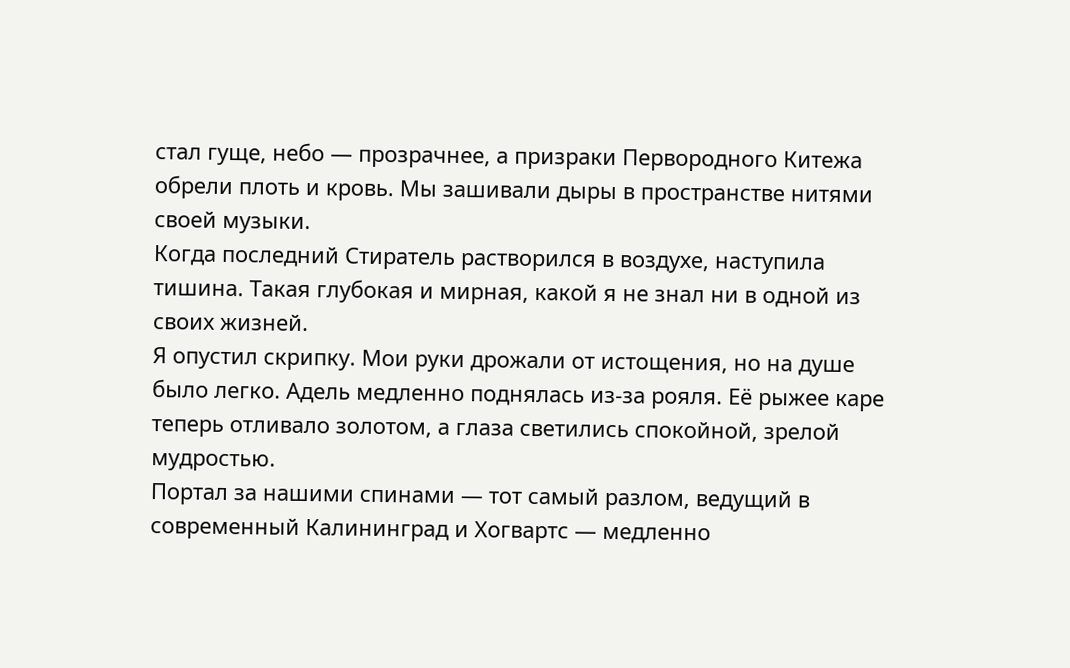стал гуще, небо — прозрачнее, а призраки Первородного Китежа обрели плоть и кровь. Мы зашивали дыры в пространстве нитями своей музыки.
Когда последний Стиратель растворился в воздухе, наступила тишина. Такая глубокая и мирная, какой я не знал ни в одной из своих жизней.
Я опустил скрипку. Мои руки дрожали от истощения, но на душе было легко. Адель медленно поднялась из-за рояля. Её рыжее каре теперь отливало золотом, а глаза светились спокойной, зрелой мудростью.
Портал за нашими спинами — тот самый разлом, ведущий в современный Калининград и Хогвартс — медленно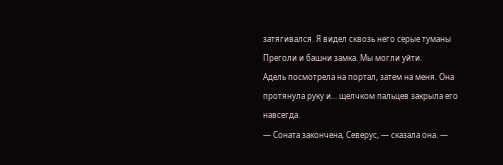затягивался. Я видел сквозь него серые туманы Преголи и башни замка. Мы могли уйти.
Адель посмотрела на портал, затем на меня. Она протянула руку и... щелчком пальцев закрыла его навсегда.
— Соната закончена, Северус, — сказала она. —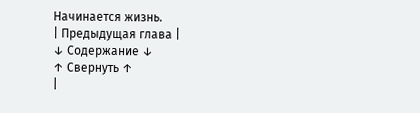Начинается жизнь.
| Предыдущая глава |
↓ Содержание ↓
↑ Свернуть ↑
|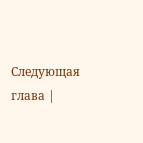Следующая глава |